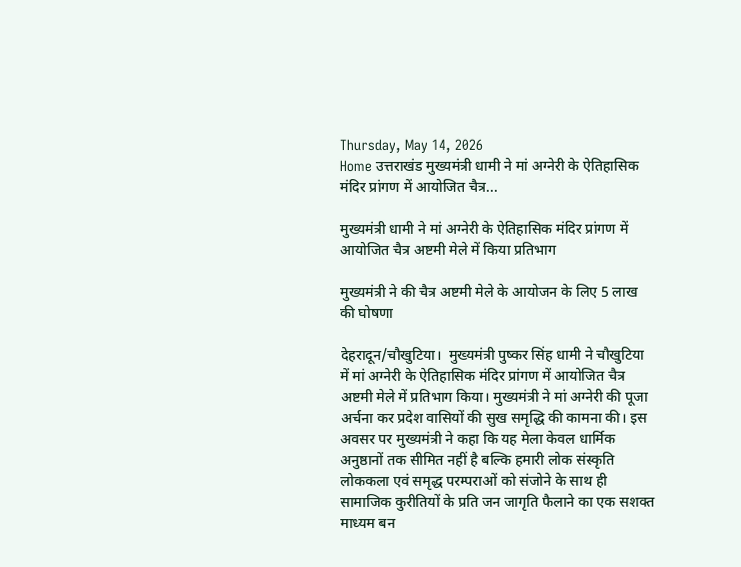Thursday, May 14, 2026
Home उत्तराखंड मुख्यमंत्री धामी ने मां अग्नेरी के ऐतिहासिक मंदिर प्रांगण में आयोजित चैत्र...

मुख्यमंत्री धामी ने मां अग्नेरी के ऐतिहासिक मंदिर प्रांगण में आयोजित चैत्र अष्टमी मेले में किया प्रतिभाग

मुख्यमंत्री ने की चैत्र अष्टमी मेले के आयोजन के लिए 5 लाख की घोषणा

देहरादून/चौखुटिया।  मुख्यमंत्री पुष्कर सिंह धामी ने चौखुटिया में मां अग्नेरी के ऐतिहासिक मंदिर प्रांगण में आयोजित चैत्र अष्टमी मेले में प्रतिभाग किया। मुख्यमंत्री ने मां अग्नेरी की पूजा अर्चना कर प्रदेश वासियों की सुख समृद्धि की कामना की। इस अवसर पर मुख्यमंत्री ने कहा कि यह मेला केवल धार्मिक अनुष्ठानों तक सीमित नहीं है बल्कि हमारी लोक संस्कृति लोककला एवं समृद्ध परम्पराओं को संजोने के साथ ही सामाजिक कुरीतियों के प्रति जन जागृति फैलाने का एक सशक्त माध्यम बन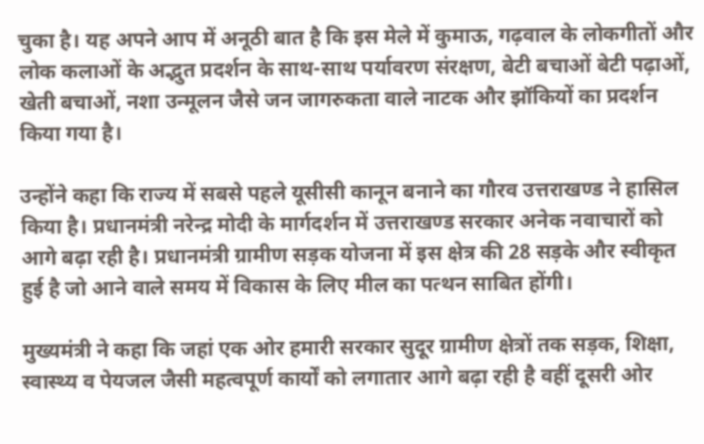चुका है। यह अपने आप में अनूठी बात है कि इस मेले में कुमाऊ, गढ़वाल के लोकगीतों और लोक कलाओं के अद्भुत प्रदर्शन के साथ-साथ पर्यावरण संरक्षण, बेटी बचाओं बेटी पढ़ाओं, खेती बचाओं, नशा उन्मूलन जैसे जन जागरुकता वाले नाटक और झॉकियों का प्रदर्शन किया गया है।

उन्होंने कहा कि राज्य में सबसे पहले यूसीसी कानून बनाने का गौरव उत्तराखण्ड ने हासिल किया है। प्रधानमंत्री नरेन्द्र मोदी के मार्गदर्शन में उत्तराखण्ड सरकार अनेक नवाचारों को आगे बढ़ा रही है। प्रधानमंत्री ग्रामीण सड़क योजना में इस क्षेत्र की 28 सड़के और स्वीकृत हुई है जो आने वाले समय में विकास के लिए मील का पत्थन साबित होंगी।

मुख्यमंत्री ने कहा कि जहां एक ओर हमारी सरकार सुदूर ग्रामीण क्षेत्रों तक सड़क, शिक्षा, स्वास्थ्य व पेयजल जैसी महत्वपूर्ण कार्यों को लगातार आगे बढ़ा रही है वहीं दूसरी ओर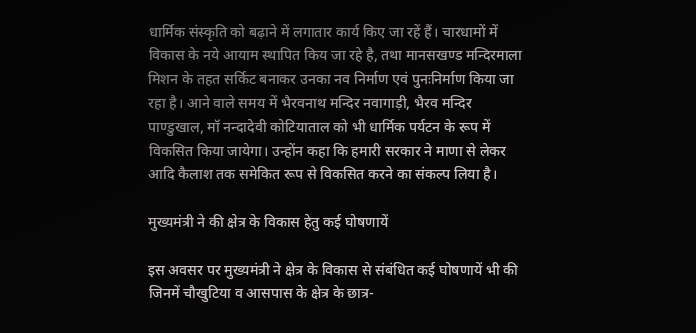धार्मिक संस्कृति को बढ़ाने में लगातार कार्य किए जा रहें हैं। चारधामों में विकास के नये आयाम स्थापित किय जा रहे है, तथा मानसखण्ड मन्दिरमाला मिशन के तहत सर्किट बनाकर उनका नव निर्माण एवं पुनःनिर्माण किया जा रहा है। आने वाले समय में भैरवनाथ मन्दिर नवागाड़ी, भैरव मन्दिर पाण्डुखाल, मॉ नन्दादेवी कोटियाताल को भी धार्मिक पर्यटन के रूप में विकसित किया जायेगा। उन्होंन कहा कि हमारी सरकार ने माणा से लेकर आदि कैलाश तक समेकित रूप से विकसित करने का संकल्प लिया है।

मुख्यमंत्री ने की क्षेत्र के विकास हेतु कई घोषणायें

इस अवसर पर मुख्यमंत्री ने क्षेत्र के विकास से संबंधित कई घोषणायें भी की जिनमें चौखुटिया व आसपास के क्षेत्र के छात्र-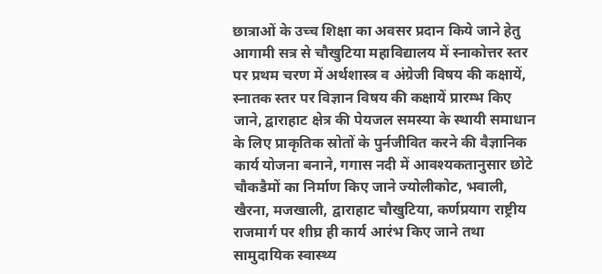छात्राओं के उच्च शिक्षा का अवसर प्रदान किये जाने हेतु आगामी सत्र से चौखुटिया महाविद्यालय में स्नाकोत्तर स्तर पर प्रथम चरण में अर्थशास्त्र व अंग्रेजी विषय की कक्षायें, स्नातक स्तर पर विज्ञान विषय की कक्षायें प्रारम्भ किए जाने, द्वाराहाट क्षेत्र की पेयजल समस्या के स्थायी समाधान के लिए प्राकृतिक स्रोतों के पुर्नजीवित करने की वैज्ञानिक कार्य योजना बनाने, गगास नदी में आवश्यकतानुसार छोटे चौकडैमों का निर्माण किए जाने ज्योलीकोट, भवाली, खैरना, मजखाली, द्वाराहाट चौखुटिया, कर्णप्रयाग राष्ट्रीय राजमार्ग पर शीघ्र ही कार्य आरंभ किए जाने तथा सामुदायिक स्वास्थ्य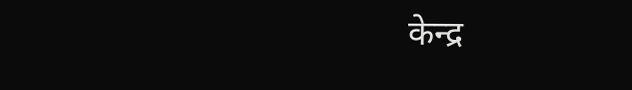केन्द्र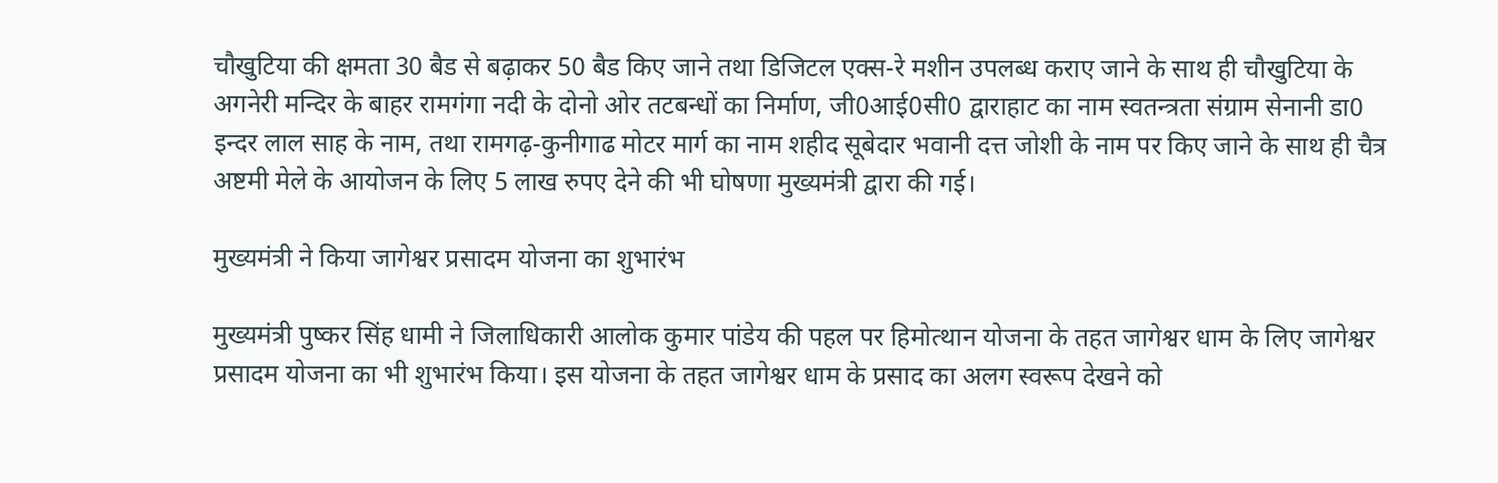चौखुटिया की क्षमता 30 बैड से बढ़ाकर 50 बैड किए जाने तथा डिजिटल एक्स-रे मशीन उपलब्ध कराए जाने के साथ ही चौखुटिया के अगनेरी मन्दिर के बाहर रामगंगा नदी के दोनो ओर तटबन्धों का निर्माण, जी0आई0सी0 द्वाराहाट का नाम स्वतन्त्रता संग्राम सेनानी डा0 इन्दर लाल साह के नाम, तथा रामगढ़-कुनीगाढ मोटर मार्ग का नाम शहीद सूबेदार भवानी दत्त जोशी के नाम पर किए जाने के साथ ही चैत्र अष्टमी मेले के आयोजन के लिए 5 लाख रुपए देने की भी घोषणा मुख्यमंत्री द्वारा की गई।

मुख्यमंत्री ने किया जागेश्वर प्रसादम योजना का शुभारंभ

मुख्यमंत्री पुष्कर सिंह धामी ने जिलाधिकारी आलोक कुमार पांडेय की पहल पर हिमोत्थान योजना के तहत जागेश्वर धाम के लिए जागेश्वर प्रसादम योजना का भी शुभारंभ किया। इस योजना के तहत जागेश्वर धाम के प्रसाद का अलग स्वरूप देखने को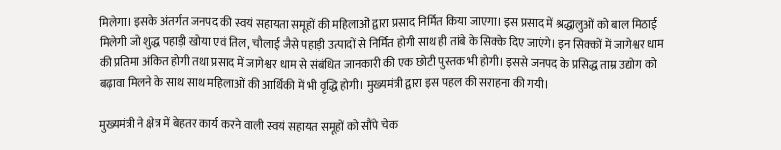मिलेगा। इसके अंतर्गत जनपद की स्वयं सहायता समूहों की महिलाओं द्वारा प्रसाद निर्मित किया जाएगा। इस प्रसाद में श्रद्धालुओं को बाल मिठाई मिलेगी जो शुद्ध पहाड़ी खोया एवं तिल, चौलाई जैसे पहाड़ी उत्पादों से निर्मित होगी साथ ही तांबे के सिक्के दिए जाएंगे। इन सिक्कों में जागेश्वर धाम की प्रतिमा अंकित होगी तथा प्रसाद में जागेश्वर धाम से संबंधित जानकारी की एक छोटी पुस्तक भी होगी। इससे जनपद के प्रसिद्ध ताम्र उद्योग को बढ़ावा मिलने के साथ साथ महिलाओं की आर्थिकी में भी वृद्धि होगी। मुख्यमंत्री द्वारा इस पहल की सराहना की गयी।

मुख्यमंत्री ने क्षेत्र में बेहतर कार्य करने वाली स्वयं सहायत समूहों को सौंपे चेक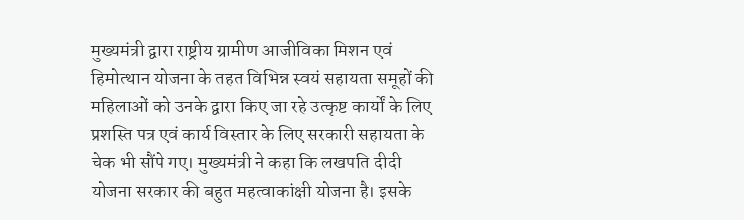मुख्यमंत्री द्वारा राष्ट्रीय ग्रामीण आजीविका मिशन एवं हिमोत्थान योजना के तहत विभिन्न स्वयं सहायता समूहों की महिलाओं को उनके द्वारा किए जा रहे उत्कृष्ट कार्यों के लिए प्रशस्ति पत्र एवं कार्य विस्तार के लिए सरकारी सहायता के चेक भी सौंपे गए। मुख्यमंत्री ने कहा कि लखपति दीदी योजना सरकार की बहुत महत्वाकांक्षी योजना है। इसके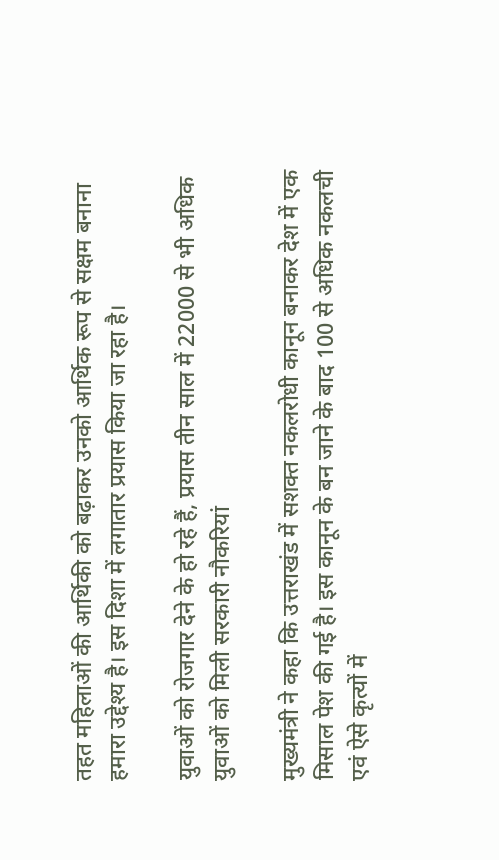तहत महिलाओं की आर्थिकी को बढ़ाकर उनको आर्थिक रूप से सक्षम बनाना हमारा उद्देश्य है। इस दिशा में लगातार प्रयास किया जा रहा है।

युवाओं को रोजगार देने के हो रहे हैं, प्रयास तीन साल में 22000 से भी अधिक युवाओं को मिली सरकारी नौकरियां

मुख्यमंत्री ने कहा कि उत्तराखंड में सशक्त नकलरोधी कानून बनाकर देश में एक मिसाल पेश की गई है। इस कानून के बन जाने के बाद 100 से अधिक नकलची एवं ऐसे कृत्यों में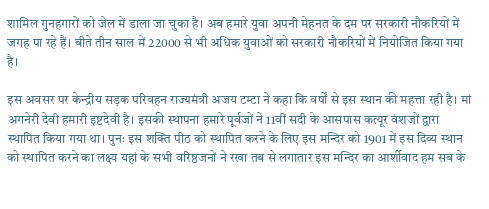शामिल गुनहगारों को जेल में डाला जा चुका है। अब हमारे युवा अपनी मेहनत के दम पर सरकारी नौकरियों में जगह पा रहे हैं। बीते तीन साल में 22000 से भी अधिक युवाओं को सरकारी नौकरियों में नियोजित किया गया है।

इस अवसर पर केन्द्रीय सड़क परिवहन राज्यमंत्री अजय टम्टा ने कहा कि वर्षों से इस स्थान की महत्ता रही है। मां अगनेरी देवी हमारी इष्टदेवी है। इसकी स्थापना हमारे पूर्वजों ने 11वीं सदी के आसपास कत्यूर वंशजों द्वारा स्थापित किया गया था। पुनः इस शक्ति पीठ को स्थापित करने के लिए इस मन्दिर को 1901 में इस दिव्य स्थान को स्थापित करने का लक्ष्य यहां के सभी वरिष्ठजनों ने रखा तब से लगातार इस मन्दिर का आर्शीवाद हम सब के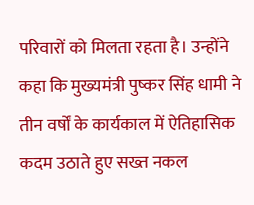परिवारों को मिलता रहता है। उन्होंने कहा कि मुख्यमंत्री पुष्कर सिंह धामी ने तीन वर्षों के कार्यकाल में ऐतिहासिक कदम उठाते हुए सख्त नकल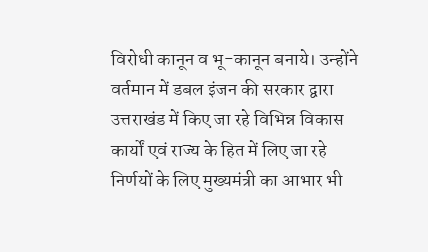विरोधी कानून व भू-कानून बनाये। उन्होंने वर्तमान में डबल इंजन की सरकार द्वारा उत्तराखंड में किए जा रहे विभिन्न विकास कार्यों एवं राज्य के हित में लिए जा रहे निर्णयों के लिए मुख्यमंत्री का आभार भी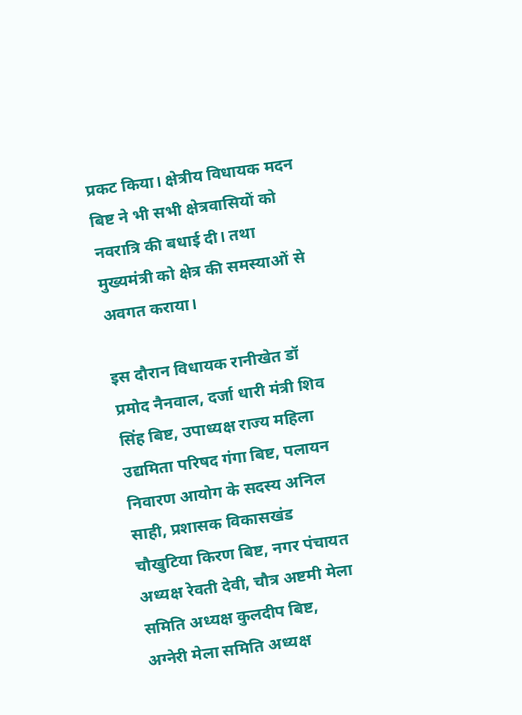प्रकट किया। क्षेत्रीय विधायक मदन बिष्ट ने भी सभी क्षेत्रवासियों को नवरात्रि की बधाई दी। तथा मुख्यमंत्री को क्षेत्र की समस्याओं से अवगत कराया।

इस दौरान विधायक रानीखेत डॉ प्रमोद नैनवाल, दर्जा धारी मंत्री शिव सिंह बिष्ट, उपाध्यक्ष राज्य महिला उद्यमिता परिषद गंगा बिष्ट, पलायन निवारण आयोग के सदस्य अनिल साही, प्रशासक विकासखंड चौखुटिया किरण बिष्ट, नगर पंचायत अध्यक्ष रेवती देवी, चौत्र अष्टमी मेला समिति अध्यक्ष कुलदीप बिष्ट, अग्नेरी मेला समिति अध्यक्ष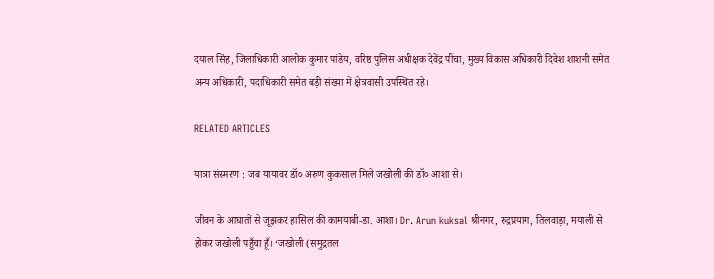दयाल सिंह, जिलाधिकारी आलोक कुमार पांडेय, वरिष्ठ पुलिस अधीक्षक देवेंद्र पींचा, मुख्य विकास अधिकारी दिवेश शाशनी समेत अन्य अधिकारी, पदाधिकारी समेत बड़ी संख्या में क्षेत्रवासी उपस्थित रहे।

RELATED ARTICLES

यात्रा संस्मरण : जब यायावर डॉ० अरुण कुकसाल मिले जखोली की डॉ० आशा से।

जीवन के आघातों से जूझकर हासिल की कामयाबी-डा. आशा। Dr. Arun kuksal श्रीनगर, रुद्रप्रयाग, तिलवाड़ा, मयाली से होकर जखोली पहुँचा हूँ। ‘जखोली (समुद्रतल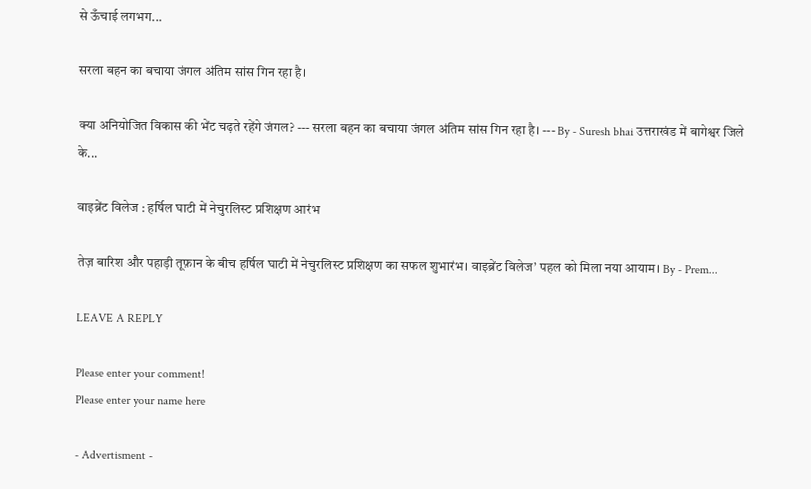से ऊँचाई लगभग...

सरला बहन का बचाया जंगल अंतिम सांस गिन रहा है।

क्या अनियोजित विकास की भेंट चढ़ते रहेंगे जंगल? --- सरला बहन का बचाया जंगल अंतिम सांस गिन रहा है। --- By - Suresh bhai उत्तराखंड में बागेश्वर जिले के...

वाइब्रेंट विलेज : हर्षिल घाटी में नेचुरलिस्ट प्रशिक्षण आरंभ

तेज़ बारिश और पहाड़ी तूफ़ान के बीच हर्षिल घाटी में नेचुरलिस्ट प्रशिक्षण का सफल शुभारंभ। वाइब्रेंट विलेज’ पहल को मिला नया आयाम। By - Prem...

LEAVE A REPLY

Please enter your comment!
Please enter your name here

- Advertisment -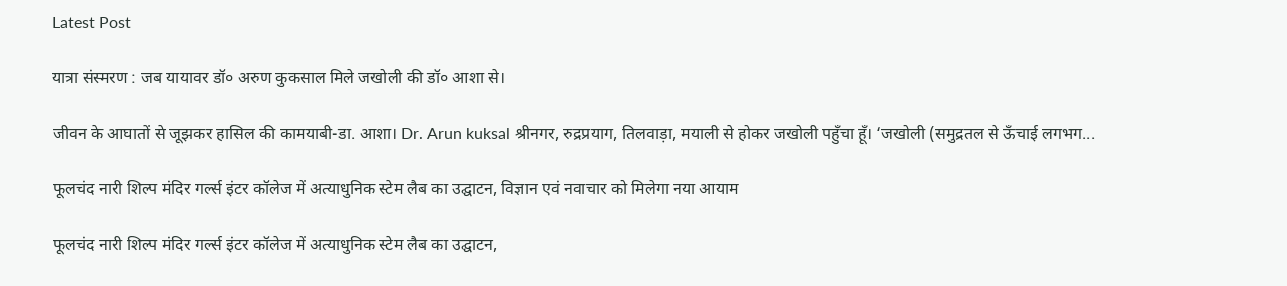Latest Post

यात्रा संस्मरण : जब यायावर डॉ० अरुण कुकसाल मिले जखोली की डॉ० आशा से।

जीवन के आघातों से जूझकर हासिल की कामयाबी-डा. आशा। Dr. Arun kuksal श्रीनगर, रुद्रप्रयाग, तिलवाड़ा, मयाली से होकर जखोली पहुँचा हूँ। ‘जखोली (समुद्रतल से ऊँचाई लगभग...

फूलचंद नारी शिल्प मंदिर गर्ल्स इंटर कॉलेज में अत्याधुनिक स्टेम लैब का उद्घाटन, विज्ञान एवं नवाचार को मिलेगा नया आयाम

फूलचंद नारी शिल्प मंदिर गर्ल्स इंटर कॉलेज में अत्याधुनिक स्टेम लैब का उद्घाटन,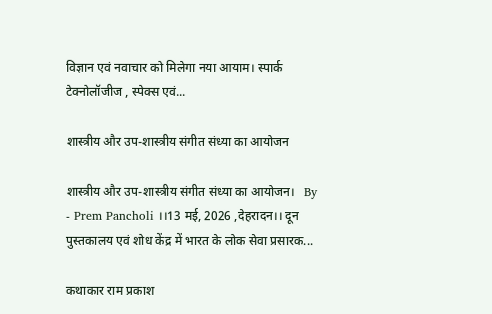विज्ञान एवं नवाचार को मिलेगा नया आयाम। स्पार्क टेक्नोलॉजीज , स्पेक्स एवं...

शास्त्रीय और उप-शास्त्रीय संगीत संध्या का आयोजन

शास्त्रीय और उप-शास्त्रीय संगीत संध्या का आयोजन।   By - Prem Pancholi ।।13 मई, 2026 ,देहरादन।। दून पुस्तकालय एवं शोध केंद्र में भारत के लोक सेवा प्रसारक...

कथाकार राम प्रकाश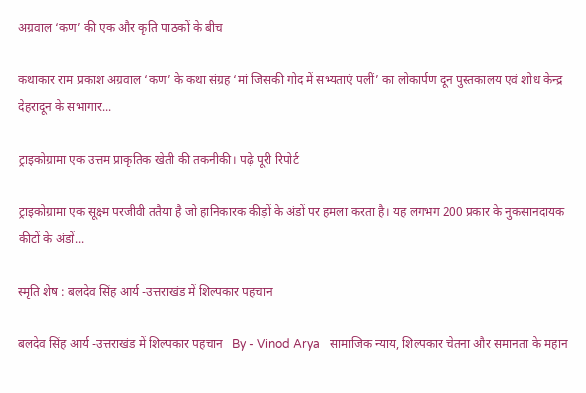अग्रवाल ‘कण’ की एक और कृति पाठकों के बीच

कथाकार राम प्रकाश अग्रवाल ‘कण’ के कथा संग्रह ‘मां जिसकी गोद में सभ्यताएं पलीं’ का लोकार्पण दून पुस्तकालय एवं शोध केन्द्र देहरादून के सभागार...

ट्राइकोग्रामा एक उत्तम प्राकृतिक खेती की तकनीकी। पढ़े पूरी रिपोर्ट

ट्राइकोग्रामा एक सूक्ष्म परजीवी ततैया है जो हानिकारक कीड़ों के अंडों पर हमला करता है। यह लगभग 200 प्रकार के नुकसानदायक कीटों के अंडों...

स्मृति शेष : बलदेव सिंह आर्य -उत्तराखंड में शिल्पकार पहचान

बलदेव सिंह आर्य -उत्तराखंड में शिल्पकार पहचान   By - Vinod Arya   सामाजिक न्याय, शिल्पकार चेतना और समानता के महान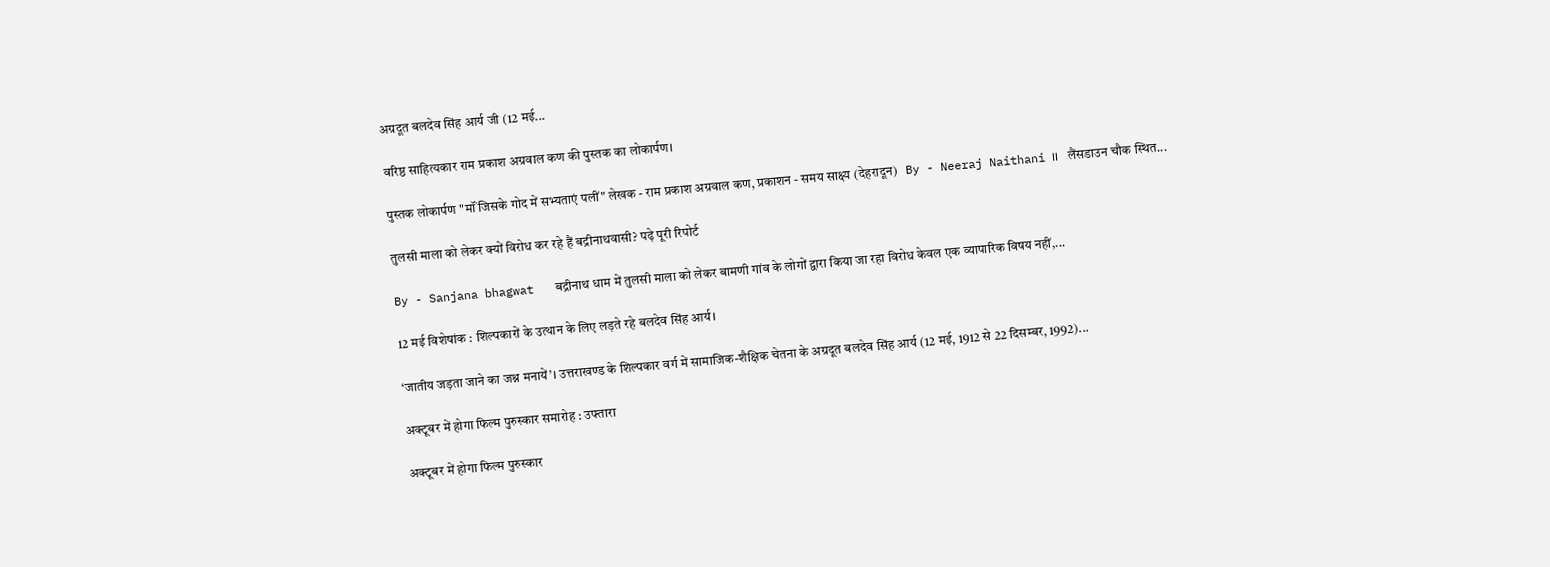अग्रदूत बलदेव सिंह आर्य जी (12 मई...

वरिष्ठ साहित्यकार राम प्रकाश अग्रवाल कण की पुस्तक का लोकार्पण।

पुस्तक लोकार्पण "मॉं जिसके गोद में सभ्यताएं पलीं" लेखक - राम प्रकाश अग्रवाल कण, प्रकाशन - समय साक्ष्य (देहरादून)   By - Neeraj Naithani ।।   लैंसडाउन चौक स्थित...

तुलसी माला को लेकर क्यों विरोध कर रहे हैं बद्रीनाथवासी? पढ़े पूरी रिपोर्ट

By - Sanjana bhagwat   बद्रीनाथ धाम में तुलसी माला को लेकर बामणी गांव के लोगों द्वारा किया जा रहा विरोध केवल एक व्यापारिक विषय नहीं,...

12 मई विशेषांक : शिल्पकारों के उत्थान के लिए लड़ते रहे बलदेव सिंह आर्य।

‘जातीय जड़ता जाने का जश्न मनायें’। उत्तराखण्ड के शिल्पकार वर्ग में सामाजिक-शैक्षिक चेतना के अग्रदूत बलदेव सिंह आर्य (12 मई, 1912 से 22 दिसम्बर, 1992)...

अक्टूबर में होगा फिल्म पुरुस्कार समारोह : उफ्तारा

अक्टूबर में होगा फिल्म पुरुस्कार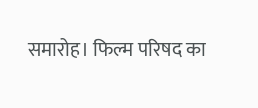समारोह। फिल्म परिषद का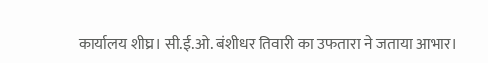कार्यालय शीघ्र। सी.ई.ओ. बंशीधर तिवारी का उफतारा ने जताया आभार।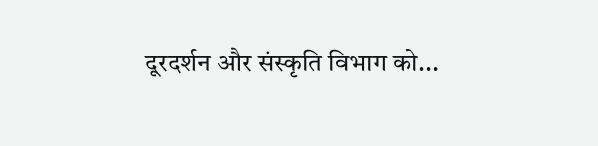दूरदर्शन और संस्कृति विभाग को...